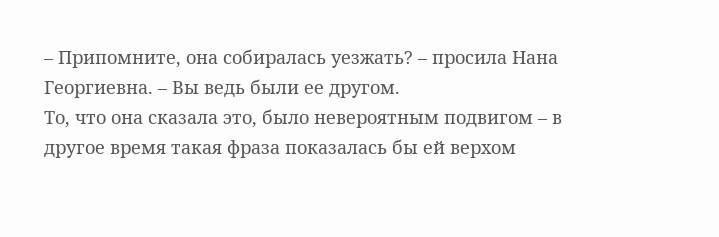– Припомните, она собиралась уезжать? – просила Нана Георгиевна. – Вы ведь были ее другом.
То, что она сказала это, было невероятным подвигом – в другое время такая фраза показалась бы ей верхом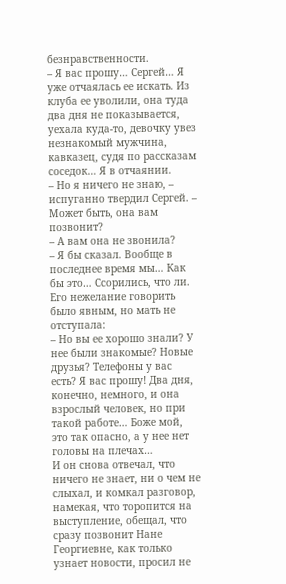безнравственности.
– Я вас прошу… Сергей… Я уже отчаялась ее искать. Из клуба ее уволили, она туда два дня не показывается, уехала куда-то, девочку увез незнакомый мужчина, кавказец, судя по рассказам соседок… Я в отчаянии.
– Но я ничего не знаю, – испуганно твердил Сергей. – Может быть, она вам позвонит?
– А вам она не звонила?
– Я бы сказал. Вообще в последнее время мы… Как бы это… Ссорились, что ли.
Его нежелание говорить было явным, но мать не отступала:
– Но вы ее хорошо знали? У нее были знакомые? Новые друзья? Телефоны у вас есть? Я вас прошу! Два дня, конечно, немного, и она взрослый человек, но при такой работе… Боже мой, это так опасно, а у нее нет головы на плечах…
И он снова отвечал, что ничего не знает, ни о чем не слыхал, и комкал разговор, намекая, что торопится на выступление, обещал, что сразу позвонит Нане Георгиевне, как только узнает новости, просил не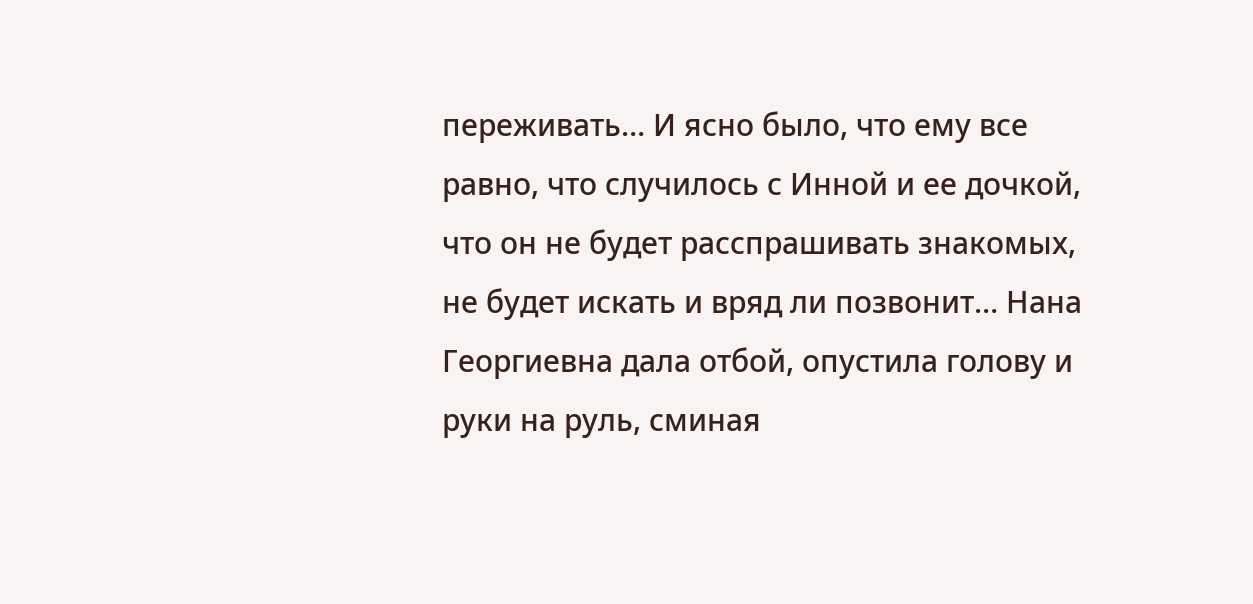переживать… И ясно было, что ему все равно, что случилось с Инной и ее дочкой, что он не будет расспрашивать знакомых, не будет искать и вряд ли позвонит… Нана Георгиевна дала отбой, опустила голову и руки на руль, сминая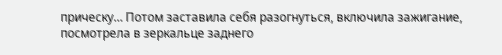прическу… Потом заставила себя разогнуться, включила зажигание, посмотрела в зеркальце заднего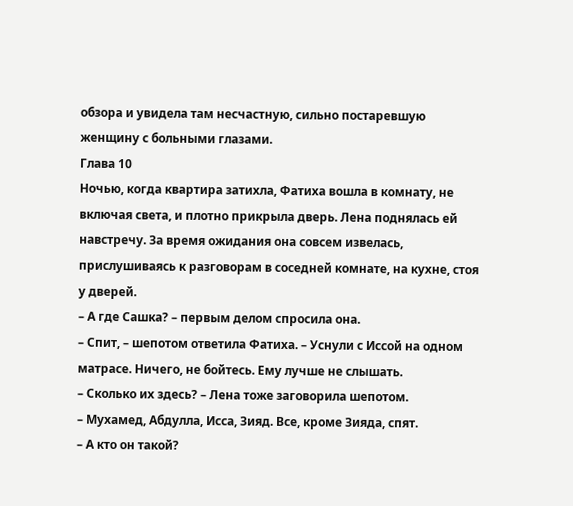обзора и увидела там несчастную, сильно постаревшую женщину с больными глазами.
Глава 10
Ночью, когда квартира затихла, Фатиха вошла в комнату, не включая света, и плотно прикрыла дверь. Лена поднялась ей навстречу. За время ожидания она совсем извелась, прислушиваясь к разговорам в соседней комнате, на кухне, стоя у дверей.
– А где Сашка? – первым делом спросила она.
– Спит, – шепотом ответила Фатиха. – Уснули с Иссой на одном матрасе. Ничего, не бойтесь. Ему лучше не слышать.
– Сколько их здесь? – Лена тоже заговорила шепотом.
– Мухамед, Абдулла, Исса, Зияд. Все, кроме Зияда, спят.
– А кто он такой?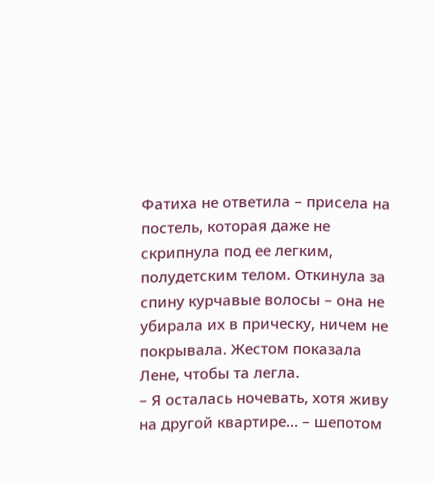Фатиха не ответила – присела на постель, которая даже не скрипнула под ее легким, полудетским телом. Откинула за спину курчавые волосы – она не убирала их в прическу, ничем не покрывала. Жестом показала Лене, чтобы та легла.
– Я осталась ночевать, хотя живу на другой квартире… – шепотом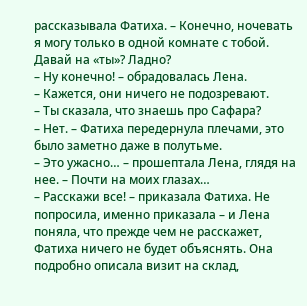рассказывала Фатиха. – Конечно, ночевать я могу только в одной комнате с тобой. Давай на «ты»? Ладно?
– Ну конечно! – обрадовалась Лена.
– Кажется, они ничего не подозревают.
– Ты сказала, что знаешь про Сафара?
– Нет. – Фатиха передернула плечами, это было заметно даже в полутьме.
– Это ужасно… – прошептала Лена, глядя на нее. – Почти на моих глазах…
– Расскажи все! – приказала Фатиха. Не попросила, именно приказала – и Лена поняла, что прежде чем не расскажет, Фатиха ничего не будет объяснять. Она подробно описала визит на склад,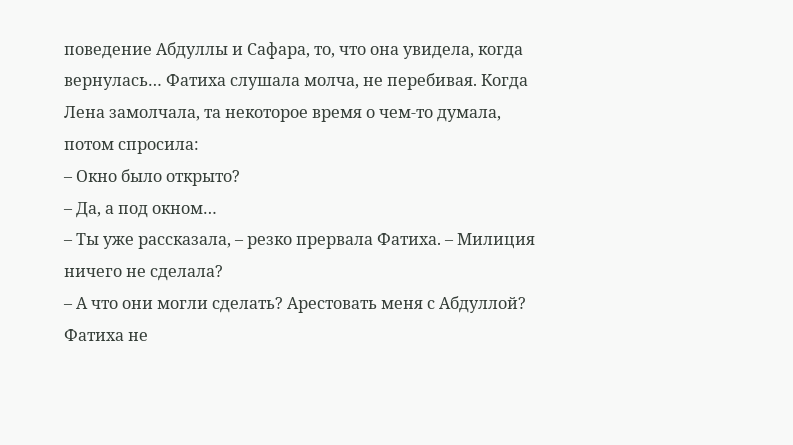поведение Абдуллы и Сафара, то, что она увидела, когда вернулась… Фатиха слушала молча, не перебивая. Когда Лена замолчала, та некоторое время о чем-то думала, потом спросила:
– Окно было открыто?
– Да, а под окном…
– Ты уже рассказала, – резко прервала Фатиха. – Милиция ничего не сделала?
– А что они могли сделать? Арестовать меня с Абдуллой?
Фатиха не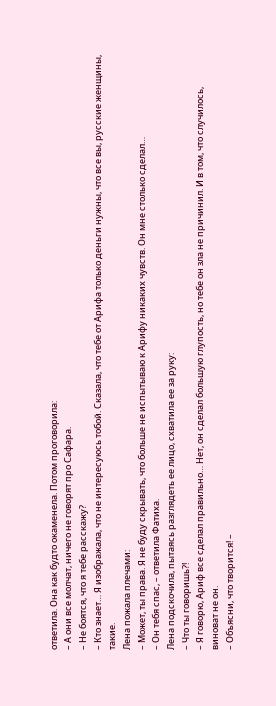ответила. Она как будто окаменела. Потом проговорила:
– А они все молчат, ничего не говорят про Сафара.
– Не боятся, что я тебе расскажу?
– Кто знает… Я изображала, что не интересуюсь тобой. Сказала, что тебе от Арифа только деньги нужны, что все вы, русские женщины, такие.
Лена пожала плечами:
– Может, ты права. Я не буду скрывать, что больше не испытываю к Арифу никаких чувств. Он мне столько сделал…
– Он тебя спас, – ответила Фатиха.
Лена подскочила, пытаясь разглядеть ее лицо, схватила ее за руку:
– Что ты говоришь?!
– Я говорю, Ариф все сделал правильно… Нет, он сделал большую глупость, но тебе он зла не причинил. И в том, что случилось, виноват не он.
– Объясни, что творится! –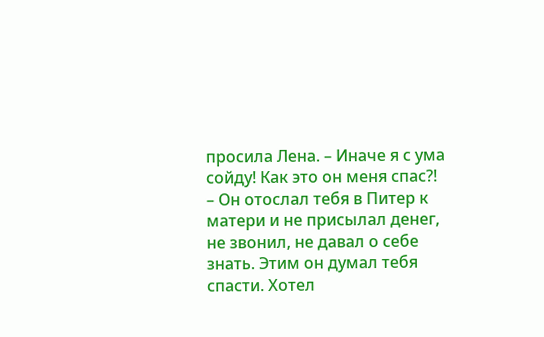просила Лена. – Иначе я с ума сойду! Как это он меня спас?!
– Он отослал тебя в Питер к матери и не присылал денег, не звонил, не давал о себе знать. Этим он думал тебя спасти. Хотел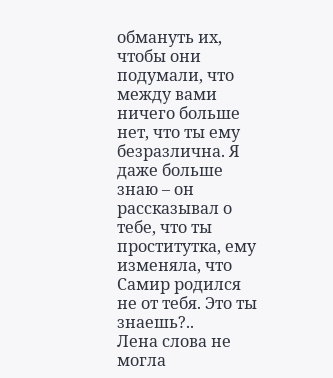обмануть их, чтобы они подумали, что между вами ничего больше нет, что ты ему безразлична. Я даже больше знаю – он рассказывал о тебе, что ты проститутка, ему изменяла, что Самир родился не от тебя. Это ты знаешь?..
Лена слова не могла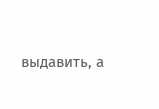выдавить, а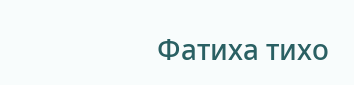Фатиха тихо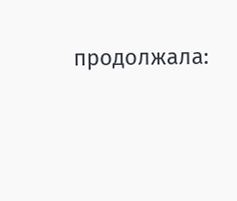продолжала: